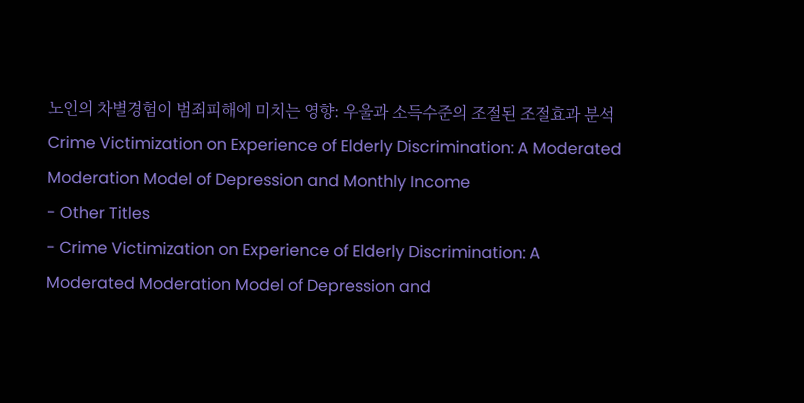노인의 차별경험이 범죄피해에 미치는 영향: 우울과 소득수준의 조절된 조절효과 분석Crime Victimization on Experience of Elderly Discrimination: A Moderated Moderation Model of Depression and Monthly Income
- Other Titles
- Crime Victimization on Experience of Elderly Discrimination: A Moderated Moderation Model of Depression and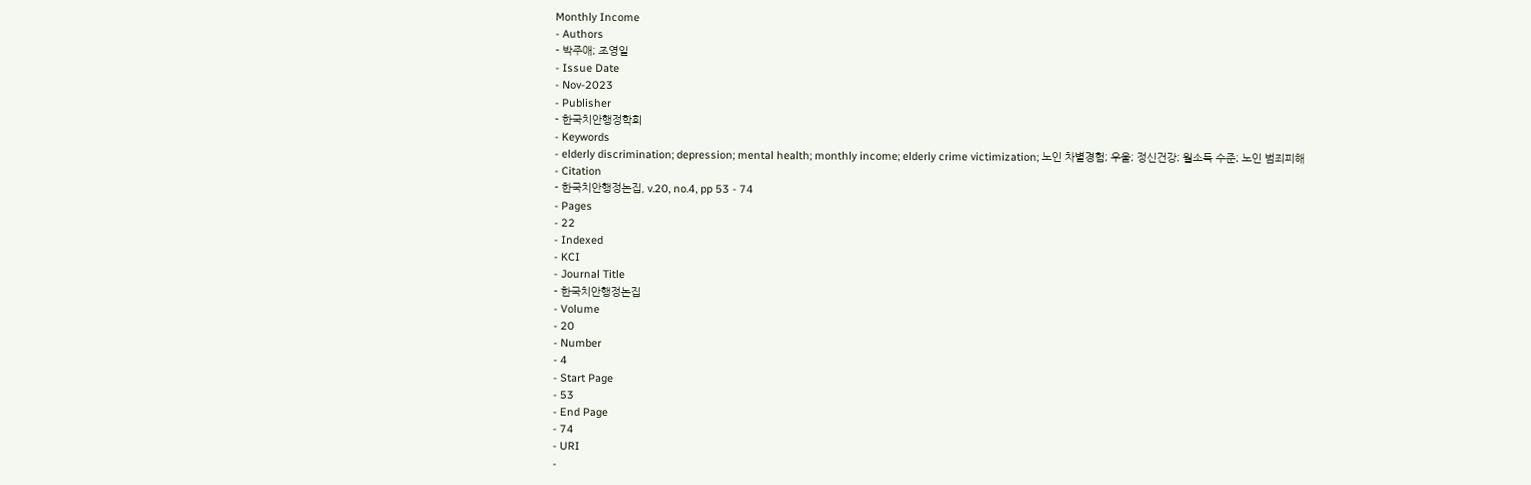Monthly Income
- Authors
- 박주애; 조영일
- Issue Date
- Nov-2023
- Publisher
- 한국치안행정학회
- Keywords
- elderly discrimination; depression; mental health; monthly income; elderly crime victimization; 노인 차별경험; 우울; 정신건강; 월소득 수준; 노인 범죄피해
- Citation
- 한국치안행정논집, v.20, no.4, pp 53 - 74
- Pages
- 22
- Indexed
- KCI
- Journal Title
- 한국치안행정논집
- Volume
- 20
- Number
- 4
- Start Page
- 53
- End Page
- 74
- URI
-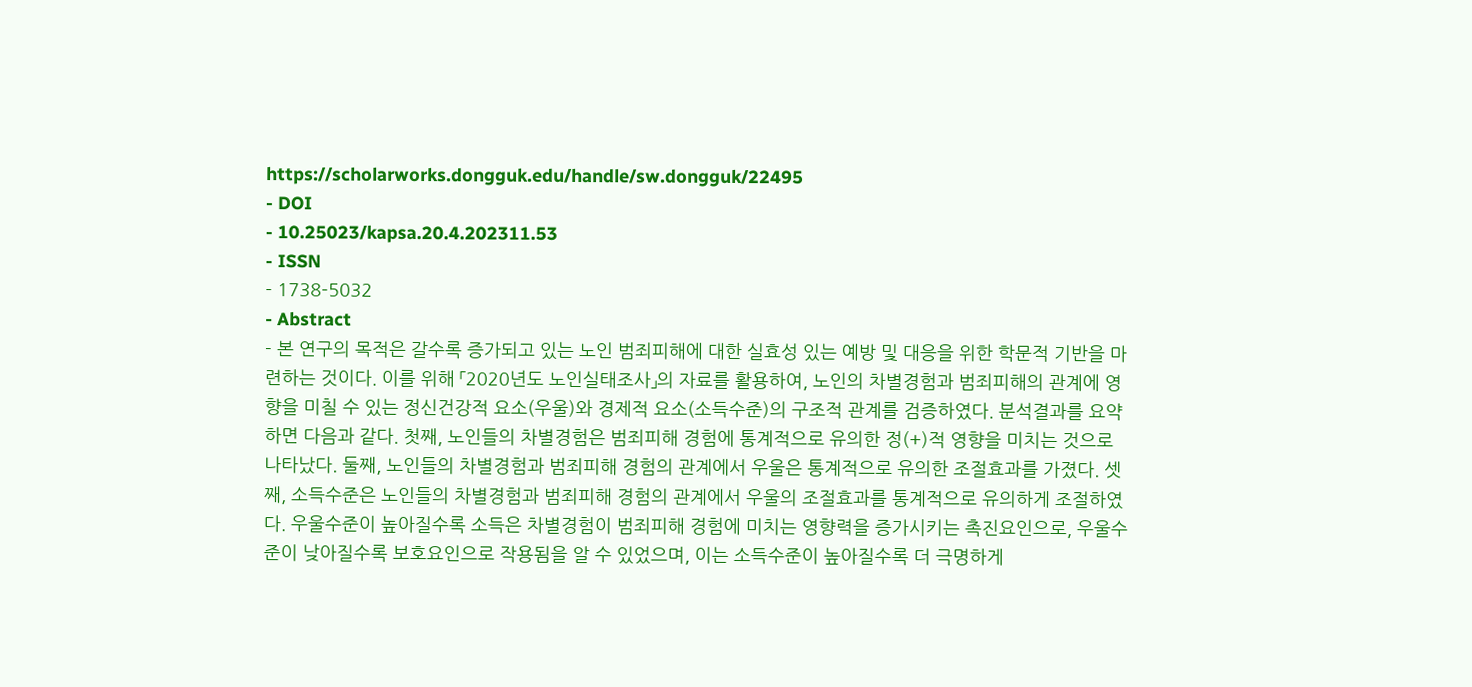https://scholarworks.dongguk.edu/handle/sw.dongguk/22495
- DOI
- 10.25023/kapsa.20.4.202311.53
- ISSN
- 1738-5032
- Abstract
- 본 연구의 목적은 갈수록 증가되고 있는 노인 범죄피해에 대한 실효성 있는 예방 및 대응을 위한 학문적 기반을 마련하는 것이다. 이를 위해 「2020년도 노인실태조사」의 자료를 활용하여, 노인의 차별경험과 범죄피해의 관계에 영향을 미칠 수 있는 정신건강적 요소(우울)와 경제적 요소(소득수준)의 구조적 관계를 검증하였다. 분석결과를 요약하면 다음과 같다. 첫째, 노인들의 차별경험은 범죄피해 경험에 통계적으로 유의한 정(+)적 영향을 미치는 것으로 나타났다. 둘째, 노인들의 차별경험과 범죄피해 경험의 관계에서 우울은 통계적으로 유의한 조절효과를 가졌다. 셋째, 소득수준은 노인들의 차별경험과 범죄피해 경험의 관계에서 우울의 조절효과를 통계적으로 유의하게 조절하였다. 우울수준이 높아질수록 소득은 차별경험이 범죄피해 경험에 미치는 영향력을 증가시키는 촉진요인으로, 우울수준이 낮아질수록 보호요인으로 작용됨을 알 수 있었으며, 이는 소득수준이 높아질수록 더 극명하게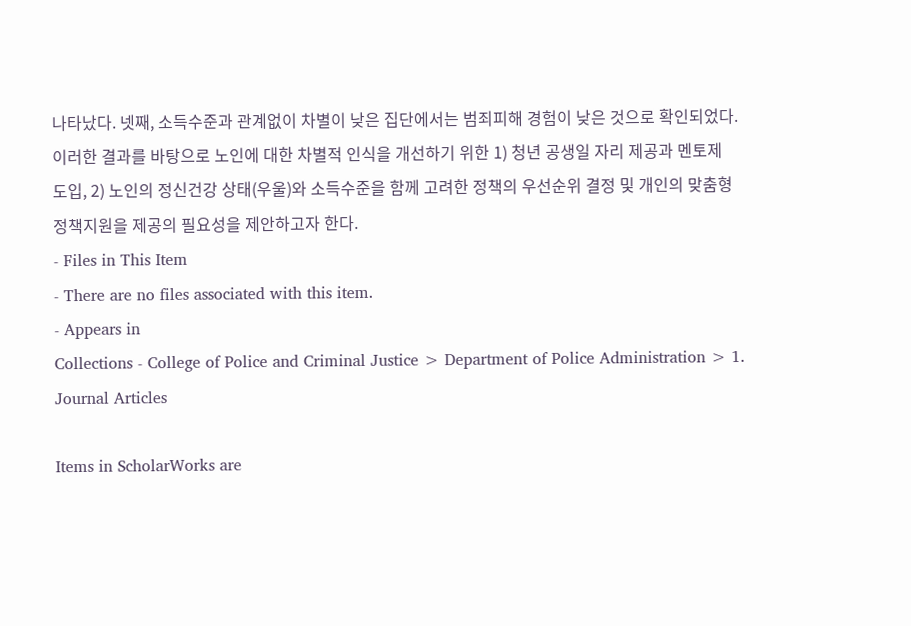나타났다. 넷째, 소득수준과 관계없이 차별이 낮은 집단에서는 범죄피해 경험이 낮은 것으로 확인되었다. 이러한 결과를 바탕으로 노인에 대한 차별적 인식을 개선하기 위한 1) 청년 공생일 자리 제공과 멘토제 도입, 2) 노인의 정신건강 상태(우울)와 소득수준을 함께 고려한 정책의 우선순위 결정 및 개인의 맞춤형 정책지원을 제공의 필요성을 제안하고자 한다.
- Files in This Item
- There are no files associated with this item.
- Appears in
Collections - College of Police and Criminal Justice > Department of Police Administration > 1. Journal Articles

Items in ScholarWorks are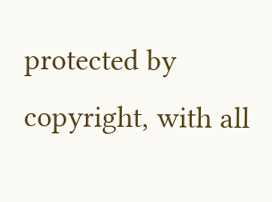protected by copyright, with all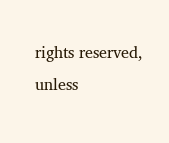rights reserved, unless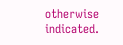otherwise indicated.